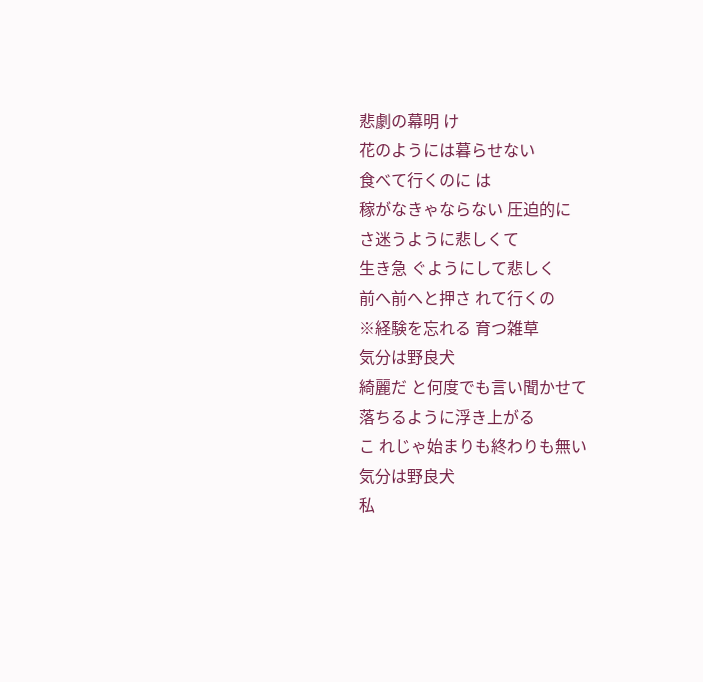悲劇の幕明 け
花のようには暮らせない
食べて行くのに は
稼がなきゃならない 圧迫的に
さ迷うように悲しくて
生き急 ぐようにして悲しく
前へ前へと押さ れて行くの
※経験を忘れる 育つ雑草
気分は野良犬
綺麗だ と何度でも言い聞かせて
落ちるように浮き上がる
こ れじゃ始まりも終わりも無い
気分は野良犬
私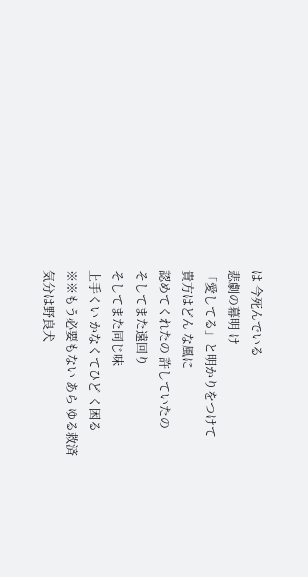は 今死んでいる
悲劇の幕明 け
「愛してる」と明かりをつけて
貴方はどん な風に
認めてくれたの 許していたの
そしてまた遠回り
そしてまた同じ味
上手くい かなくてひど く困る
※※もう必要もない あら ゆる救済
気分は野良犬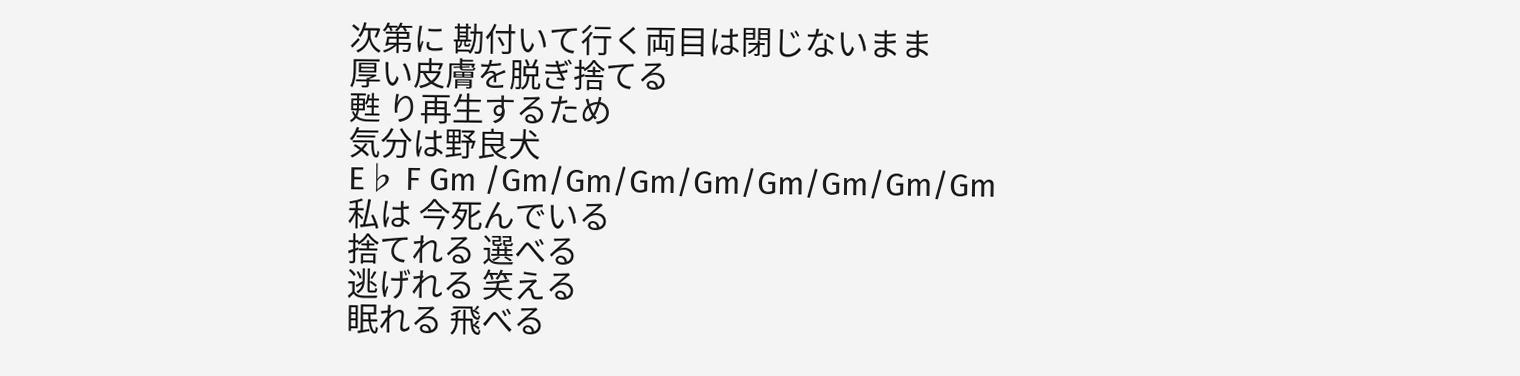次第に 勘付いて行く両目は閉じないまま
厚い皮膚を脱ぎ捨てる
甦 り再生するため
気分は野良犬
E♭ F Gm /Gm/Gm/Gm/Gm/Gm/Gm/Gm/Gm
私は 今死んでいる
捨てれる 選べる
逃げれる 笑える
眠れる 飛べる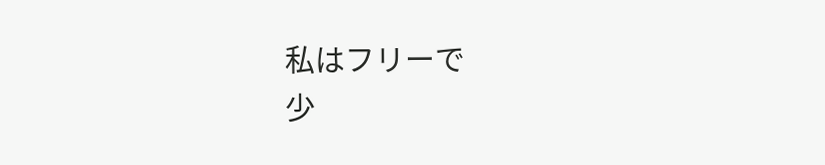私はフリーで
少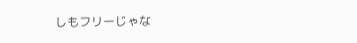しもフリーじゃな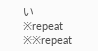い
※repeat
※※repeat